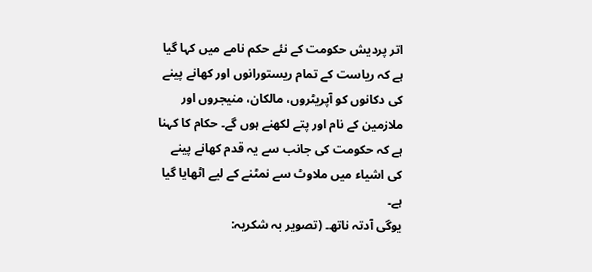اتر پردیش حکومت کے نئے حکم نامے میں کہا گیا ہے کہ ریاست کے تمام ریستورانوں اور کھانے پینے کی دکانوں کو آپریٹروں، مالکان، منیجروں اور ملازمین کے نام اور پتے لکھنے ہوں گے۔ حکام کا کہنا ہے کہ حکومت کی جانب سے یہ قدم کھانے پینے کی اشیاء میں ملاوٹ سے نمٹنے کے لیے اٹھایا گیا ہے۔
یوگی آدتہ ناتھ۔ (تصویر بہ شکریہ: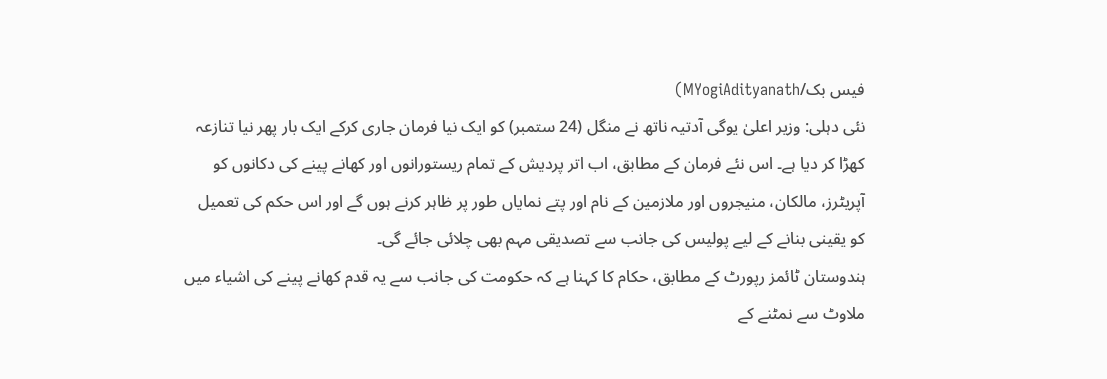فیس بک/MYogiAdityanath)
نئی دہلی: وزیر اعلیٰ یوگی آدتیہ ناتھ نے منگل (24 ستمبر) کو ایک نیا فرمان جاری کرکے ایک بار پھر نیا تنازعہ کھڑا کر دیا ہے۔ اس نئے فرمان کے مطابق، اب اتر پردیش کے تمام ریستورانوں اور کھانے پینے کی دکانوں کو آپریٹرز، مالکان، منیجروں اور ملازمین کے نام اور پتے نمایاں طور پر ظاہر کرنے ہوں گے اور اس حکم کی تعمیل کو یقینی بنانے کے لیے پولیس کی جانب سے تصدیقی مہم بھی چلائی جائے گی۔
ہندوستان ٹائمز رپورٹ کے مطابق، حکام کا کہنا ہے کہ حکومت کی جانب سے یہ قدم کھانے پینے کی اشیاء میں ملاوٹ سے نمٹنے کے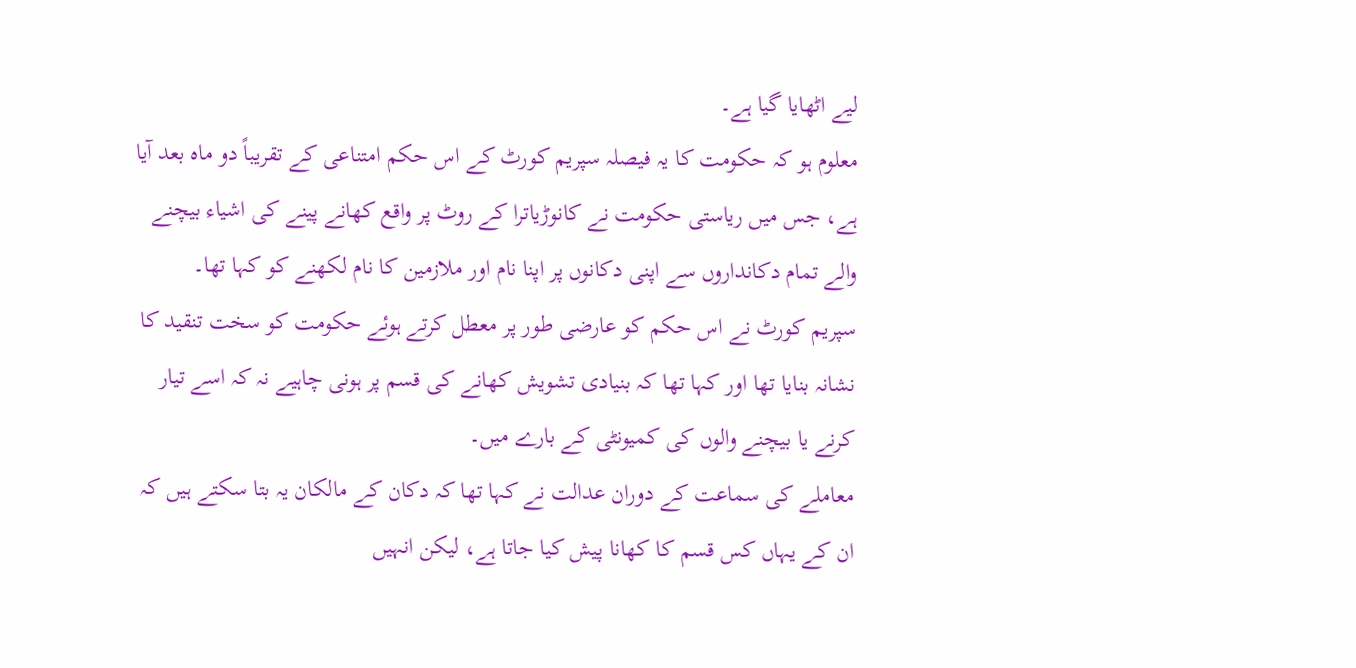لیے اٹھایا گیا ہے۔
معلوم ہو کہ حکومت کا یہ فیصلہ سپریم کورٹ کے اس حکم امتناعی کے تقریباً دو ماہ بعد آیا ہے، جس میں ریاستی حکومت نے کانوڑیاترا کے روٹ پر واقع کھانے پینے کی اشیاء بیچنے والے تمام دکانداروں سے اپنی دکانوں پر اپنا نام اور ملازمین کا نام لکھنے کو کہا تھا۔
سپریم کورٹ نے اس حکم کو عارضی طور پر معطل کرتے ہوئے حکومت کو سخت تنقید کا نشانہ بنایا تھا اور کہا تھا کہ بنیادی تشویش کھانے کی قسم پر ہونی چاہیے نہ کہ اسے تیار کرنے یا بیچنے والوں کی کمیونٹی کے بارے میں۔
معاملے کی سماعت کے دوران عدالت نے کہا تھا کہ دکان کے مالکان یہ بتا سکتے ہیں کہ ان کے یہاں کس قسم کا کھانا پیش کیا جاتا ہے، لیکن انہیں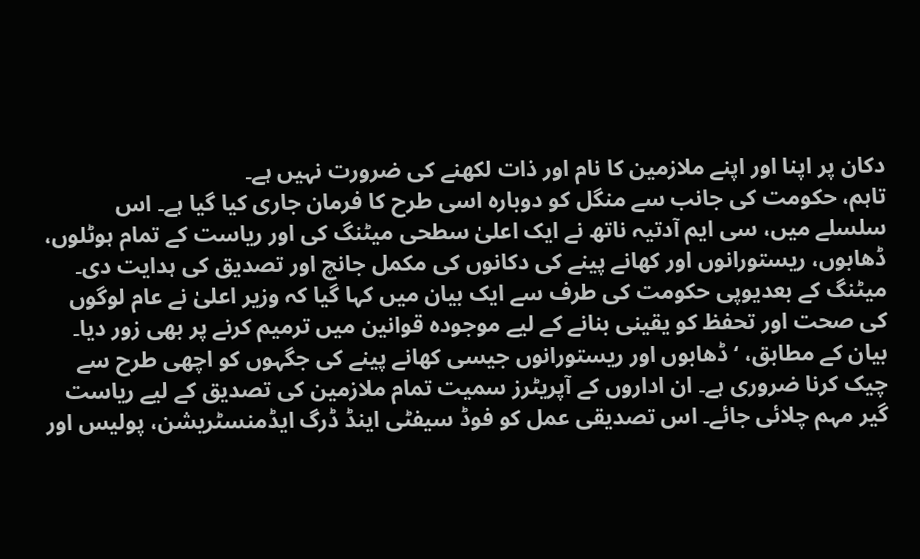دکان پر اپنا اور اپنے ملازمین کا نام اور ذات لکھنے کی ضرورت نہیں ہے۔
تاہم، حکومت کی جانب سے منگل کو دوبارہ اسی طرح کا فرمان جاری کیا گیا ہے۔ اس سلسلے میں، سی ایم آدتیہ ناتھ نے ایک اعلیٰ سطحی میٹنگ کی اور ریاست کے تمام ہوٹلوں، ڈھابوں، ریستورانوں اور کھانے پینے کی دکانوں کی مکمل جانچ اور تصدیق کی ہدایت دی۔ میٹنگ کے بعدیوپی حکومت کی طرف سے ایک بیان میں کہا گیا کہ وزیر اعلیٰ نے عام لوگوں کی صحت اور تحفظ کو یقینی بنانے کے لیے موجودہ قوانین میں ترمیم کرنے پر بھی زور دیا۔
بیان کے مطابق، ‘ ڈھابوں اور ریستورانوں جیسی کھانے پینے کی جگہوں کو اچھی طرح سے چیک کرنا ضروری ہے۔ ان اداروں کے آپریٹرز سمیت تمام ملازمین کی تصدیق کے لیے ریاست گیر مہم چلائی جائے۔ اس تصدیقی عمل کو فوڈ سیفٹی اینڈ ڈرگ ایڈمنسٹریشن، پولیس اور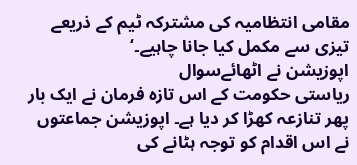مقامی انتظامیہ کی مشترکہ ٹیم کے ذریعے تیزی سے مکمل کیا جانا چاہیے۔‘
اپوزیشن نے اٹھائےسوال
ریاستی حکومت کے اس تازہ فرمان نے ایک بار پھر تنازعہ کھڑا کر دیا ہے۔ اپوزیشن جماعتوں نے اس اقدام کو توجہ ہٹانے کی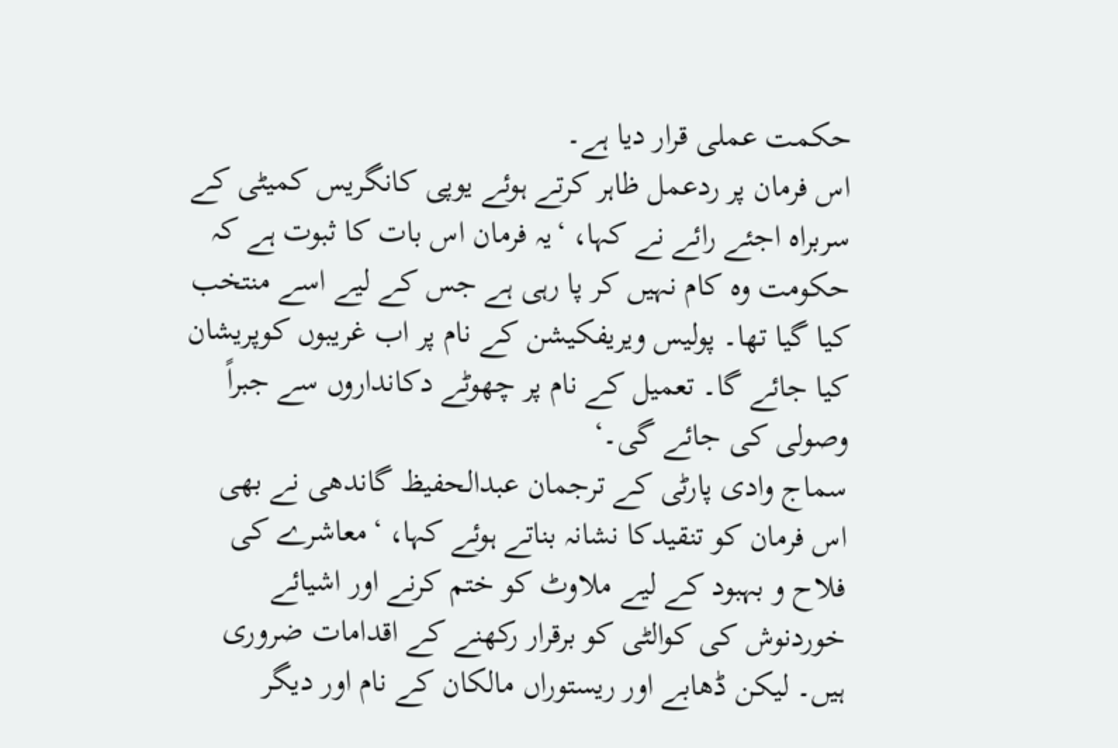حکمت عملی قرار دیا ہے۔
اس فرمان پر ردعمل ظاہر کرتے ہوئے یوپی کانگریس کمیٹی کے سربراہ اجئے رائے نے کہا، ‘یہ فرمان اس بات کا ثبوت ہے کہ حکومت وہ کام نہیں کر پا رہی ہے جس کے لیے اسے منتخب کیا گیا تھا۔ پولیس ویریفکیشن کے نام پر اب غریبوں کوپریشان کیا جائے گا۔ تعمیل کے نام پر چھوٹے دکانداروں سے جبراً وصولی کی جائے گی۔‘
سماج وادی پارٹی کے ترجمان عبدالحفیظ گاندھی نے بھی اس فرمان کو تنقیدکا نشانہ بناتے ہوئے کہا، ‘معاشرے کی فلاح و بہبود کے لیے ملاوٹ کو ختم کرنے اور اشیائے خوردنوش کی کوالٹی کو برقرار رکھنے کے اقدامات ضروری ہیں۔ لیکن ڈھابے اور ریستوراں مالکان کے نام اور دیگر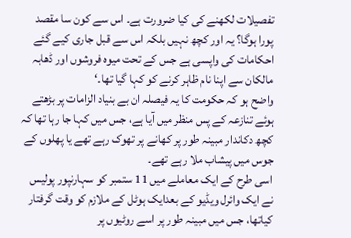تفصیلات لکھنے کی کیا ضرورت ہے۔ اس سے کون سا مقصد پورا ہوگا؟ یہ اور کچھ نہیں بلکہ اس سے قبل جاری کیے گئے احکامات کی واپسی ہے جس کے تحت میوہ فروشوں اور ڈھابہ مالکان سے اپنا نام ظاہر کرنے کو کہا گیا تھا۔‘
واضح ہو کہ حکومت کا یہ فیصلہ ان بے بنیاد الزامات پر بڑھتے ہوئے تنازعہ کے پس منظر میں آیا ہے، جس میں کہا جا رہا تھا کہ کچھ دکاندار مبینہ طور پر کھانے پر تھوک رہے تھے یا پھلوں کے جوس میں پیشاب ملا رہے تھے۔
اسی طرح کے ایک معاملے میں 11 ستمبر کو سہارنپور پولیس نے ایک وائرل ویڈیو کے بعدایک ہوٹل کے ملازم کو وقت گرفتار کیاتھا، جس میں مبینہ طور پر اسے روٹیوں پر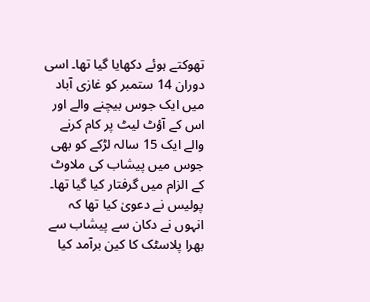تھوکتے ہوئے دکھایا گیا تھا۔ اسی دوران 14 ستمبر کو غازی آباد میں ایک جوس بیچنے والے اور اس کے آؤٹ لیٹ پر کام کرنے والے ایک 15 سالہ لڑکے کو بھی جوس میں پیشاب کی ملاوٹ کے الزام میں گرفتار کیا گیا تھا۔
پولیس نے دعویٰ کیا تھا کہ انہوں نے دکان سے پیشاب سے بھرا پلاسٹک کا کین برآمد کیا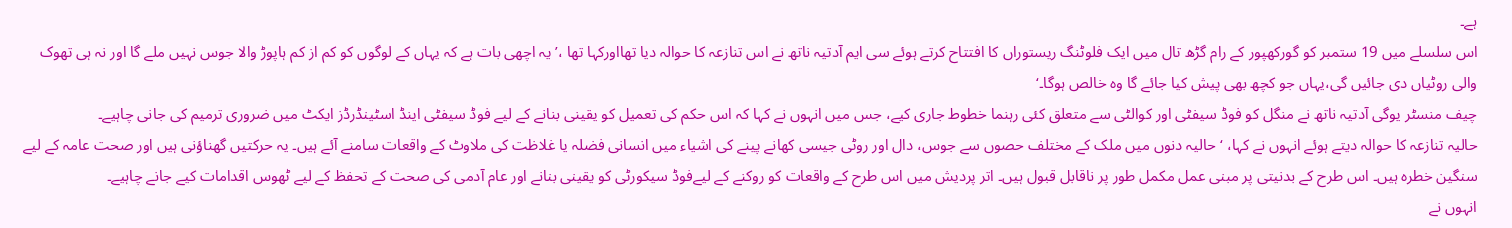ہے۔
اس سلسلے میں 19 ستمبر کو گورکھپور کے رام گڑھ تال میں ایک فلوٹنگ ریستوراں کا افتتاح کرتے ہوئے سی ایم آدتیہ ناتھ نے اس تنازعہ کا حوالہ دیا تھااورکہا تھا ،’یہ اچھی بات ہے کہ یہاں کے لوگوں کو کم از کم ہاپوڑ والا جوس نہیں ملے گا اور نہ ہی تھوک والی روٹیاں دی جائیں گی،یہاں جو کچھ بھی پیش کیا جائے گا وہ خالص ہوگا۔‘
چیف منسٹر یوگی آدتیہ ناتھ نے منگل کو فوڈ سیفٹی اور کوالٹی سے متعلق کئی رہنما خطوط جاری کیے، جس میں انہوں نے کہا کہ اس حکم کی تعمیل کو یقینی بنانے کے لیے فوڈ سیفٹی اینڈ اسٹینڈرڈز ایکٹ میں ضروری ترمیم کی جانی چاہیے۔
حالیہ تنازعہ کا حوالہ دیتے ہوئے انہوں نے کہا، ‘حالیہ دنوں میں ملک کے مختلف حصوں سے جوس، دال اور روٹی جیسی کھانے پینے کی اشیاء میں انسانی فضلہ یا غلاظت کی ملاوٹ کے واقعات سامنے آئے ہیں۔ یہ حرکتیں گھناؤنی ہیں اور صحت عامہ کے لیے سنگین خطرہ ہیں۔ اس طرح کے بدنیتی پر مبنی عمل مکمل طور پر ناقابل قبول ہیں۔ اتر پردیش میں اس طرح کے واقعات کو روکنے کے لیےفوڈ سیکورٹی کو یقینی بنانے اور عام آدمی کی صحت کے تحفظ کے لیے ٹھوس اقدامات کیے جانے چاہیے۔
انہوں نے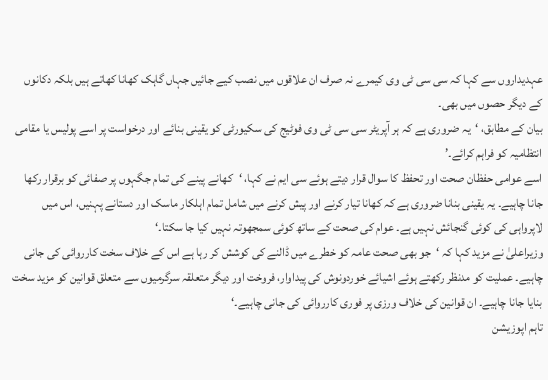عہدیداروں سے کہا کہ سی سی ٹی وی کیمرے نہ صرف ان علاقوں میں نصب کیے جائیں جہاں گاہک کھانا کھاتے ہیں بلکہ دکانوں کے دیگر حصوں میں بھی۔
بیان کے مطابق، ‘یہ ضروری ہے کہ ہر آپریٹر سی سی ٹی وی فوٹیج کی سکیورٹی کو یقینی بنائے اور درخواست پر اسے پولیس یا مقامی انتظامیہ کو فراہم کرائے۔’
اسے عوامی حفظان صحت اور تحفظ کا سوال قرار دیتے ہوئے سی ایم نے کہا، ‘کھانے پینے کی تمام جگہوں پر صفائی کو برقرار رکھا جانا چاہیے۔ یہ یقینی بنانا ضروری ہے کہ کھانا تیار کرنے اور پیش کرنے میں شامل تمام اہلکار ماسک اور دستانے پہنیں، اس میں لاپرواہی کی کوئی گنجائش نہیں ہے۔ عوام کی صحت کے ساتھ کوئی سمجھوتہ نہیں کیا جا سکتا۔‘
وزیراعلیٰ نے مزید کہا کہ ‘جو بھی صحت عامہ کو خطرے میں ڈالنے کی کوشش کر رہا ہے اس کے خلاف سخت کارروائی کی جانی چاہیے۔ عملیت کو مدنظر رکھتے ہوئے اشیائے خوردونوش کی پیداوار، فروخت اور دیگر متعلقہ سرگرمیوں سے متعلق قوانین کو مزید سخت بنایا جانا چاہیے۔ ان قوانین کی خلاف ورزی پر فوری کارروائی کی جانی چاہیے۔‘
تاہم اپوزیشن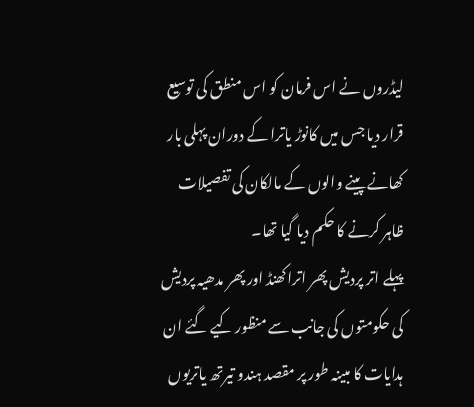لیڈروں نے اس فرمان کو اس منطق کی توسیع قرار دیا جس میں کانوڑ یاترا کے دوران پہلی بار کھانے پینے والوں کے مالکان کی تفصیلات ظاہر کرنے کا حکم دیا گیا تھا۔
پہلے اتر پردیش پھر اتراکھنڈ اور پھر مدھیہ پردیش کی حکومتوں کی جانب سے منظور کیے گئے ان ہدایات کا مبینہ طور پر مقصد ہندو تیرتھ یاتریوں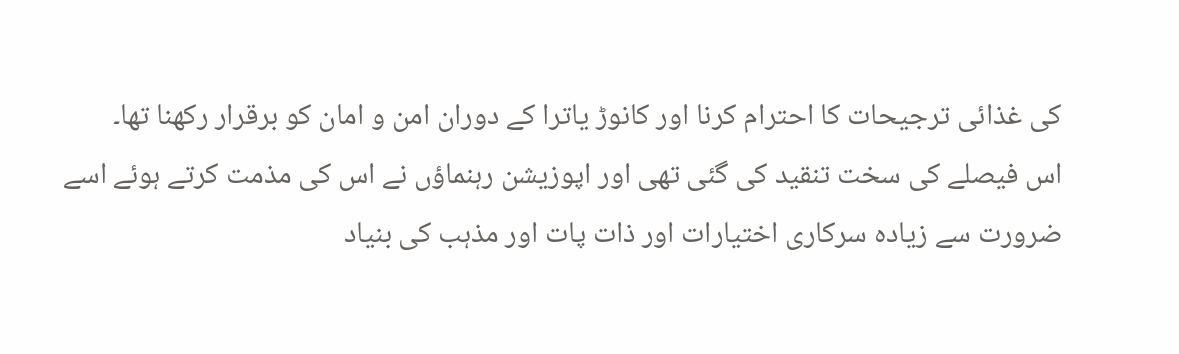کی غذائی ترجیحات کا احترام کرنا اور کانوڑ یاترا کے دوران امن و امان کو برقرار رکھنا تھا۔
اس فیصلے کی سخت تنقید کی گئی تھی اور اپوزیشن رہنماؤں نے اس کی مذمت کرتے ہوئے اسے ضرورت سے زیادہ سرکاری اختیارات اور ذات پات اور مذہب کی بنیاد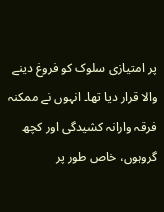پر امتیازی سلوک کو فروغ دینے والا قرار دیا تھا۔ انہوں نے ممکنہ فرقہ وارانہ کشیدگی اور کچھ گروہوں، خاص طور پر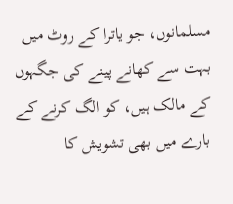مسلمانوں، جو یاترا کے روٹ میں بہت سے کھانے پینے کی جگہوں کے مالک ہیں، کو الگ کرنے کے بارے میں بھی تشویش کا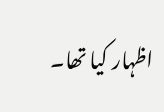اظہار کیا تھا۔